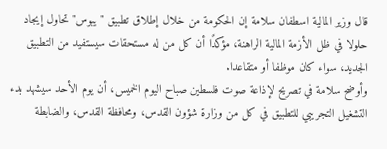قال وزير المالية اسطفان سلامة إن الحكومة من خلال إطلاق تطبيق "يبوس" تحاول إيجاد حلولا في ظل الأزمة المالية الراهنة، مؤكدًا أن كل من له مستحقات سيستفيد من التطبيق الجديد، سواء كان موظفا أو متقاعدا.
وأوضح سلامة في تصريح لإذاعة صوت فلسطين صباح اليوم الخميس، أن يوم الأحد سيشهد بدء التشغيل التجريبي للتطبيق في كل من وزارة شؤون القدس، ومحافظة القدس، والضابطة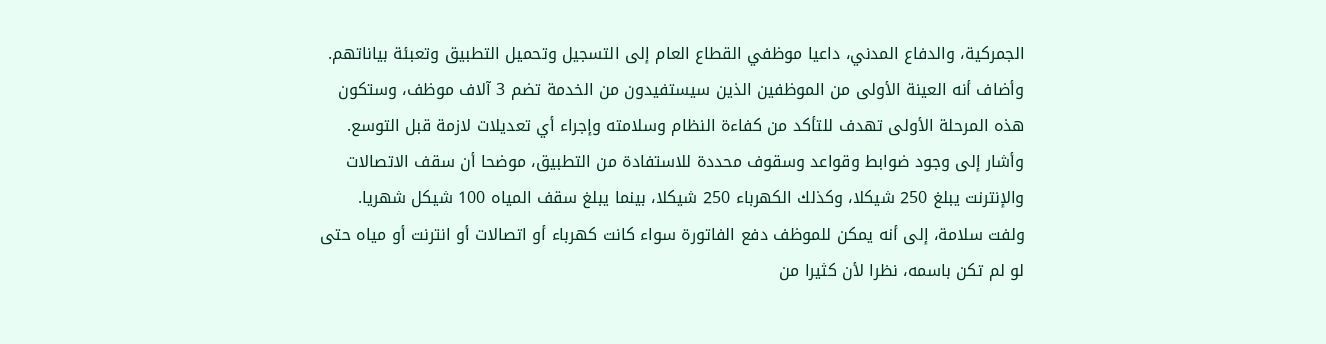الجمركية، والدفاع المدني، داعيا موظفي القطاع العام إلى التسجيل وتحميل التطبيق وتعبئة بياناتهم.
وأضاف أنه العينة الأولى من الموظفين الذين سيستفيدون من الخدمة تضم 3 آلاف موظف، وستكون هذه المرحلة الأولى تهدف للتأكد من كفاءة النظام وسلامته وإجراء أي تعديلات لازمة قبل التوسع.
وأشار إلى وجود ضوابط وقواعد وسقوف محددة للاستفادة من التطبيق، موضحا أن سقف الاتصالات والإنترنت يبلغ 250 شيكلا، وكذلك الكهرباء 250 شيكلا، بينما يبلغ سقف المياه 100 شيكل شهريا.
ولفت سلامة، إلى أنه يمكن للموظف دفع الفاتورة سواء كانت كهرباء أو اتصالات أو انترنت أو مياه حتى لو لم تكن باسمه، نظرا لأن كثيرا من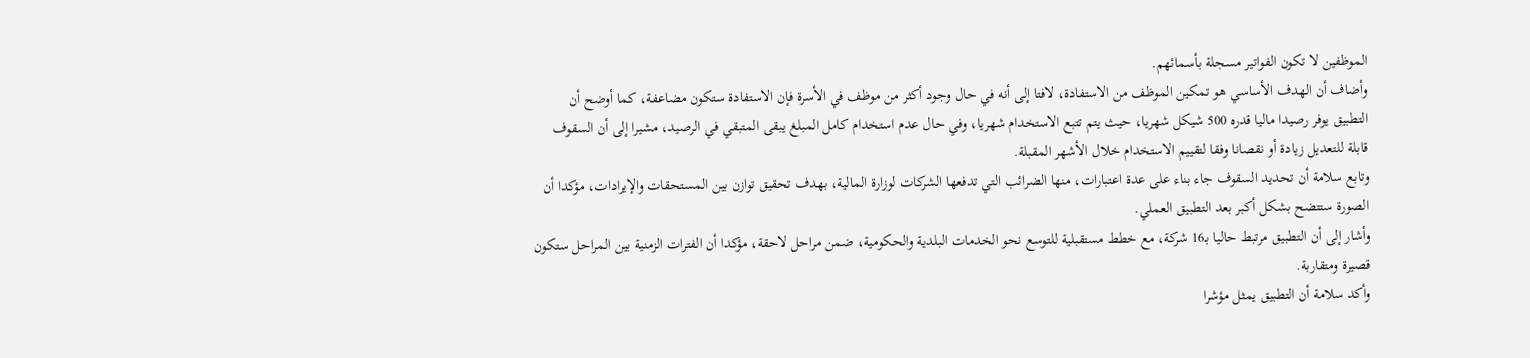الموظفين لا تكون الفواتير مسجلة بأسمائهم.
وأضاف أن الهدف الأساسي هو تمكين الموظف من الاستفادة، لافتا إلى أنه في حال وجود أكثر من موظف في الأسرة فإن الاستفادة ستكون مضاعفة، كما أوضح أن التطبيق يوفر رصيدا ماليا قدره 500 شيكل شهريا، حيث يتم تتبع الاستخدام شهريا، وفي حال عدم استخدام كامل المبلغ يبقى المتبقي في الرصيد، مشيرا إلى أن السقوف قابلة للتعديل زيادة أو نقصانا وفقا لتقييم الاستخدام خلال الأشهر المقبلة.
وتابع سلامة أن تحديد السقوف جاء بناء على عدة اعتبارات، منها الضرائب التي تدفعها الشركات لوزارة المالية، بهدف تحقيق توازن بين المستحقات والإيرادات، مؤكدا أن الصورة ستتضح بشكل أكبر بعد التطبيق العملي.
وأشار إلى أن التطبيق مرتبط حاليا بـ16 شركة، مع خطط مستقبلية للتوسع نحو الخدمات البلدية والحكومية، ضمن مراحل لاحقة، مؤكدا أن الفترات الزمنية بين المراحل ستكون قصيرة ومتقاربة.
وأكد سلامة أن التطبيق يمثل مؤشرا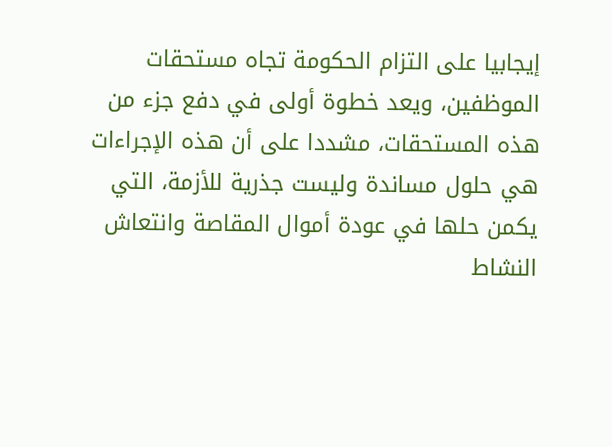إيجابيا على التزام الحكومة تجاه مستحقات الموظفين، ويعد خطوة أولى في دفع جزء من هذه المستحقات، مشددا على أن هذه الإجراءات هي حلول مساندة وليست جذرية للأزمة، التي يكمن حلها في عودة أموال المقاصة وانتعاش النشاط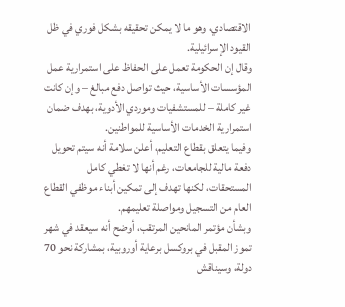الاقتصادي، وهو ما لا يمكن تحقيقه بشكل فوري في ظل القيود الإسرائيلية.
وقال إن الحكومة تعمل على الحفاظ على استمرارية عمل المؤسسات الأساسية، حيث تواصل دفع مبالغ – وإن كانت غير كاملة – للمستشفيات وموردي الأدوية، بهدف ضمان استمرارية الخدمات الأساسية للمواطنين.
وفيما يتعلق بقطاع التعليم، أعلن سلامة أنه سيتم تحويل دفعة مالية للجامعات، رغم أنها لا تغطي كامل المستحقات، لكنها تهدف إلى تمكين أبناء موظفي القطاع العام من التسجيل ومواصلة تعليمهم.
وبشأن مؤتمر المانحين المرتقب، أوضح أنه سيعقد في شهر تموز المقبل في بروكسل برعاية أوروبية، بمشاركة نحو 70 دولة، وسيناقش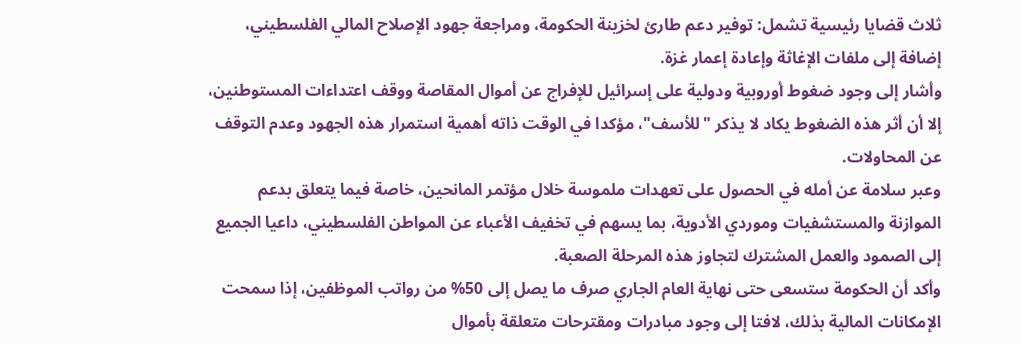ثلاث قضايا رئيسية تشمل: توفير دعم طارئ لخزينة الحكومة، ومراجعة جهود الإصلاح المالي الفلسطيني، إضافة إلى ملفات الإغاثة وإعادة إعمار غزة.
وأشار إلى وجود ضغوط أوروبية ودولية على إسرائيل للإفراج عن أموال المقاصة ووقف اعتداءات المستوطنين، إلا أن أثر هذه الضغوط يكاد لا يذكر "للأسف"، مؤكدا في الوقت ذاته أهمية استمرار هذه الجهود وعدم التوقف عن المحاولات.
وعبر سلامة عن أمله في الحصول على تعهدات ملموسة خلال مؤتمر المانحين، خاصة فيما يتعلق بدعم الموازنة والمستشفيات وموردي الأدوية، بما يسهم في تخفيف الأعباء عن المواطن الفلسطيني، داعيا الجميع إلى الصمود والعمل المشترك لتجاوز هذه المرحلة الصعبة.
وأكد أن الحكومة ستسعى حتى نهاية العام الجاري صرف ما يصل إلى 50% من رواتب الموظفين، إذا سمحت الإمكانات المالية بذلك، لافتا إلى وجود مبادرات ومقترحات متعلقة بأموال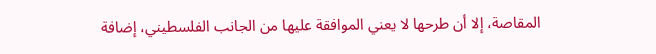المقاصة، إلا أن طرحها لا يعني الموافقة عليها من الجانب الفلسطيني، إضافة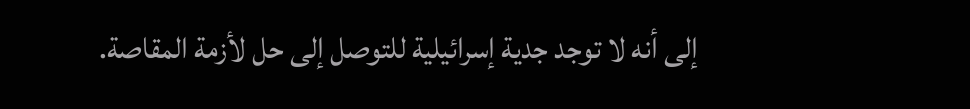إلى أنه لا توجد جدية إسرائيلية للتوصل إلى حل لأزمة المقاصة.